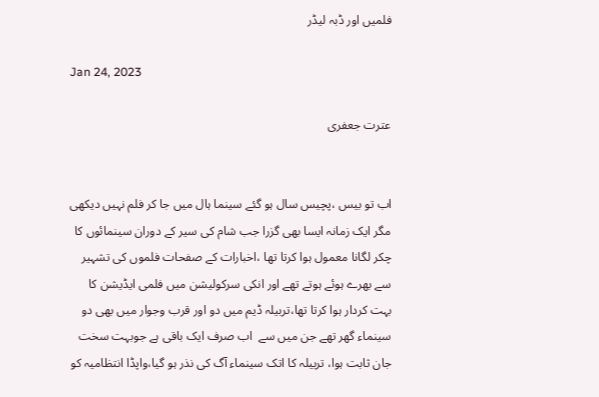فلمیں اور ڈبہ لیڈر

Jan 24, 2023

عترت جعفری


اب تو بیس ،پچیس سال ہو گئے سینما ہال میں جا کر فلم نہیں دیکھی مگر ایک زمانہ ایسا بھی گزرا جب شام کی سیر کے دوران سینمائوں کا چکر لگانا معمول ہوا کرتا تھا ،اخبارات کے صفحات فلموں کی تشہیر سے بھرے ہوئے ہوتے تھے اور انکی سرکولیشن میں فلمی ایڈیشن کا بہت کردار ہوا کرتا تھا،تربیلہ ڈیم میں دو اور قرب وجوار میں بھی دو سینماء گھر تھے جن میں سے  اب صرف ایک باقی ہے جوبہت سخت جان ثابت ہوا، تربیلہ کا اتک سینماء آگ کی نذر ہو گیا،واپڈا انتظامیہ کو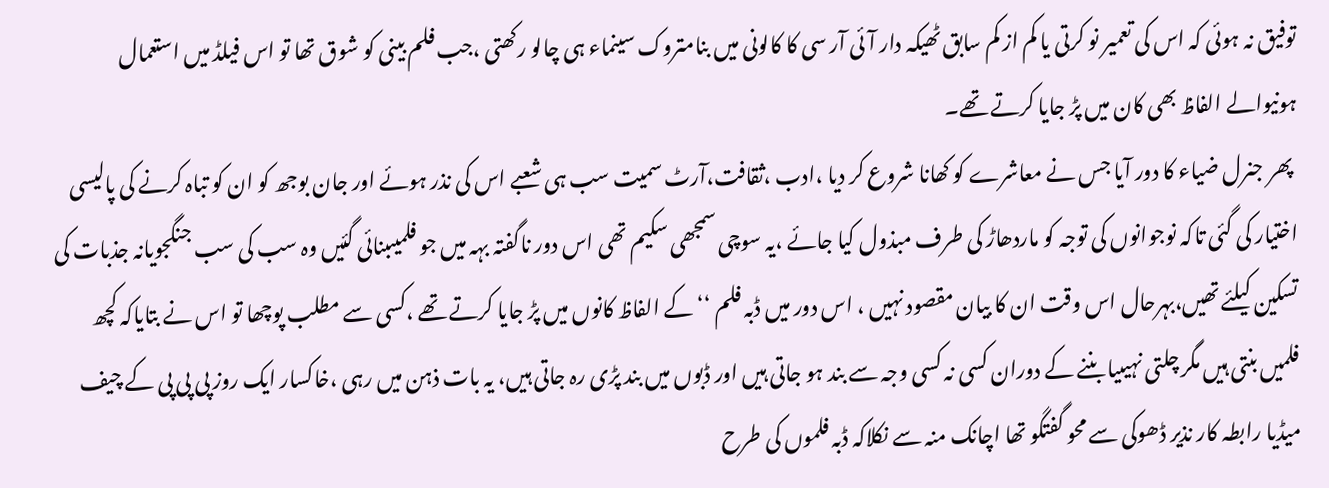توفیق نہ ہوئی کہ اس کی تعمیر نو کرتی یا کم از کم سابق ٹھیکہ دار آئی آر سی کا کالونی میں بنامتروک سینماء ہی چالو رکھتی ،جب فلم بینی کو شوق تھا تو اس فیلڈ میں استعمال ہونیوالے الفاظ بھی کان میں پڑ جایا کرتے تھے۔
 پھر جنرل ضیاء کا دور آیا جس نے معاشرے کو کھانا شروع کر دیا ،ادب ،ثقافت،آرٹ سمیت سب ہی شعبے اس کی نذر ہوئے اور جان بوجھ کو ان کو تباہ کرنے کی پالیسی اختیار کی گئی تاکہ نوجوانوں کی توجہ کو ماردھاڑ کی طرف مبذول کیا جائے ،یہ سوچی سمجھی سکیم تھی اس دور ناگفتہ بہہ میں جو فلمیںبنائی گئیں وہ سب کی سب جنگجویانہ جذبات کی تسکین کیلئے تھیں،بہرحال اس وقت ان کا بیان مقصود نہیں ، اس دور میں ڈبہ فلم ‘‘ کے الفاظ کانوں میں پڑ جایا کرتے تھے ،کسی سے مطلب پوچھا تو اس نے بتایاکہ کچھ فلمیں بنتی ہیں مگر چلتی نہیںیا بننے کے دوران کسی نہ کسی وجہ سے بند ہو جاتی ہیں اور ڈبوں میں بند پڑی رہ جاتی ہیں، یہ بات ذہن میں رہی ،خاکسار ایک روز پی پی پی کے چیف میڈیا رابطہ کار نذیر ڈھوکی سے محو گفتگو تھا اچانک منہ سے نکلاکہ ڈبہ فلموں کی طرح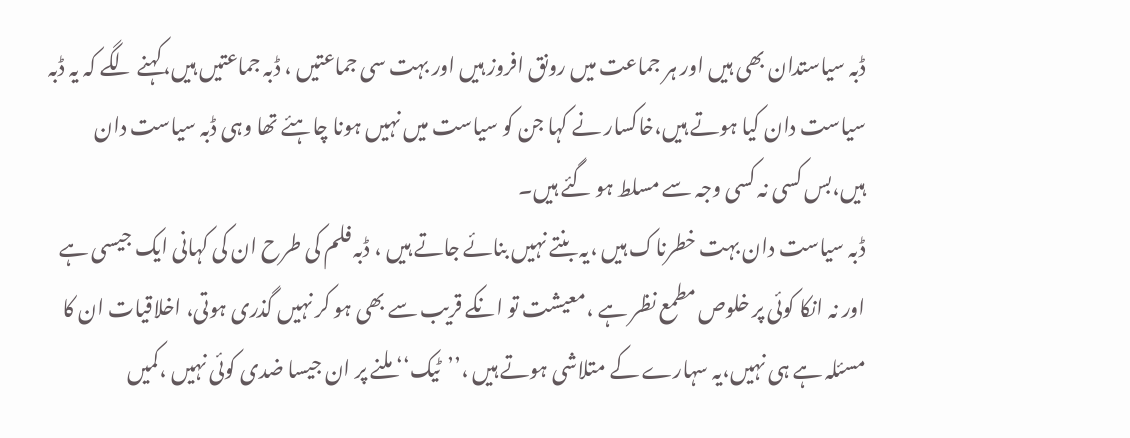ڈبہ سیاستدان بھی ہیں اور ہر جماعت میں رونق افروز ہیں اور بہت سی جماعتیں ، ڈبہ جماعتیں ہیں،کہنے لگے کہ یہ ڈبہ سیاست دان کیا ہوتے ہیں،خاکسار نے کہا جن کو سیاست میں نہیں ہونا چاہئے تھا وہی ڈبہ سیاست دان ہیں،بس کسی نہ کسی وجہ سے مسلط ہو گئے ہیں۔
ڈبہ سیاست دان بہت خطرناک ہیں ،یہ بنتے نہیں بنائے جاتے ہیں ، ڈبہ فلم کی طرح ان کی کہانی ایک جیسی ہے اور نہ انکا کوئی پر خلوص مطمع نظر ہے ،معیشت تو انکے قریب سے بھی ہو کر نہیں گذری ہوتی، اخلاقیات ان کا مسئلہ ہے ہی نہیں،یہ سہارے کے متلاشی ہوتے ہیں ،’’ٹیک‘‘ ملنے پر ان جیسا ضدی کوئی نہیں ،کمیں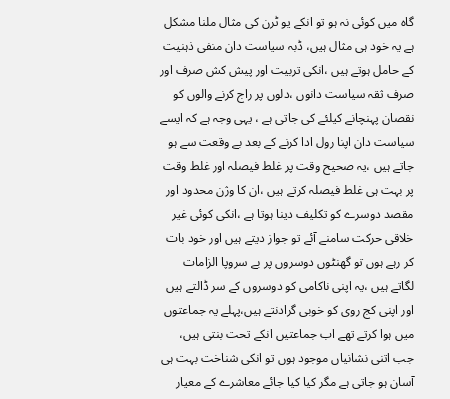گاہ میں کوئی نہ ہو تو انکے یو ٹرن کی مثال ملنا مشکل ہے یہ خود ہی مثال ہیں، ڈبہ سیاست دان منفی ذہنیت کے حامل ہوتے ہیں ،انکی تربیت اور پیش کش صرف اور صرف ثقہ سیاست دانوں ،دلوں پر راج کرنے والوں کو نقصان پہنچانے کیلئے کی جاتی ہے ، یہی وجہ ہے کہ ایسے سیاست دان اپنا رول ادا کرنے کے بعد بے وقعت سے ہو جاتے ہیں ،یہ صحیح وقت پر غلط فیصلہ اور غلط وقت پر بہت ہی غلط فیصلہ کرتے ہیں ،ان کا وژن محدود اور مقصد دوسرے کو تکلیف دینا ہوتا ہے ،انکی کوئی غیر خلاقی حرکت سامنے آئے تو جواز دیتے ہیں اور خود بات کر رہے ہوں تو گھنٹوں دوسروں پر بے سروپا الزامات لگاتے ہیں ،یہ اپنی ناکامی کو دوسروں کے سر ڈالتے ہیں اور اپنی کج روی کو خوبی گرادنتے ہیں،پہلے یہ جماعتوں میں ہوا کرتے تھے اب جماعتیں انکے تحت بنتی ہیں، جب اتنی نشانیاں موجود ہوں تو انکی شناخت بہت ہی آسان ہو جاتی ہے مگر کیا کیا جائے معاشرے کے معیار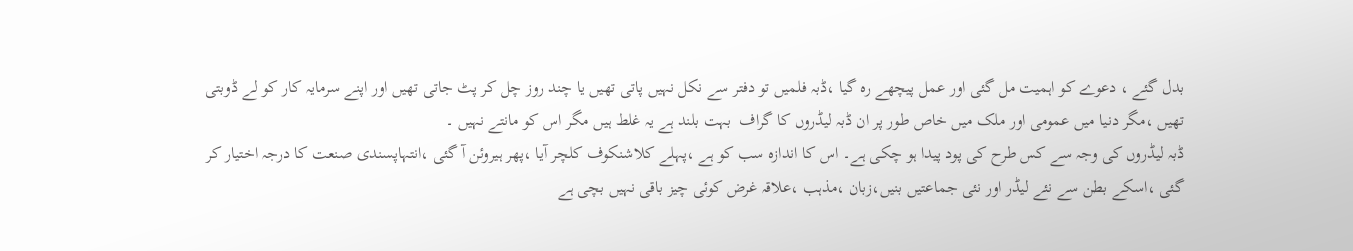بدل گئے ، دعوے کو اہمیت مل گئی اور عمل پیچھے رہ گیا ،ڈبہ فلمیں تو دفتر سے نکل نہیں پاتی تھیں یا چند روز چل کر پٹ جاتی تھیں اور اپنے سرمایہ کار کو لے ڈوبتی تھیں ،مگر دنیا میں عمومی اور ملک میں خاص طور پر ان ڈبہ لیڈروں کا گراف  بہت بلند ہے یہ غلط ہیں مگر اس کو مانتے نہیں ۔
ڈبہ لیڈروں کی وجہ سے کس طرح کی پود پیدا ہو چکی ہے۔ اس کا اندازہ سب کو ہے ،پہلے کلاشنکوف کلچر آیا ،پھر ہیروئن آ گئی ،انتہاپسندی صنعت کا درجہ اختیار کر گئی ،اسکے بطن سے نئے لیڈر اور نئی جماعتیں بنیں،زبان ،مذہب ،علاقہ غرض کوئی چیز باقی نہیں بچی ہے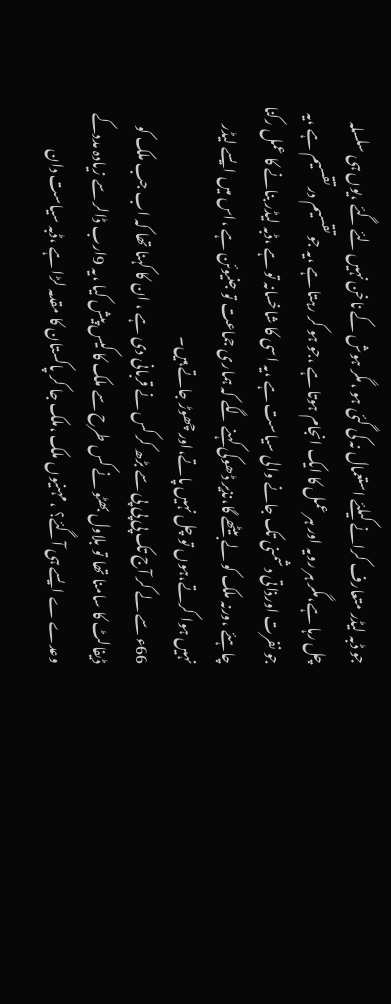جو ڈبہ لیڈر متعارف کرانے کیلئے استعمال نہ کی گئی ہو ،مگر ہوش کے ناخن نہیں لئے گئے ،یوں ہی سلسلہ چل رہا ہے،مگر ہر رویہ اور ہر عمل کا ایک انجام ہوتا ہے ،جو ہو کر رہتا ہے ،یہ جو تقسیم در تقسیم ہے ،یہ جو نفرت اورذاتی دشمنی تک جانے والی سیاست ہے ،یہ اسی کا شاخسانہ تو ہے ،ڈبہ لیڈر بنانے کا عمل رکنا چاہئے ،ورنہ ملک کو لے بیٹھے گا،نذیر ڈھوکی کہنے لگے کہ ہماری جماعت تو جنیوئن ہے ،اس میں ایسے لیڈر نہیں ہوا کرتے،ہوں تو چل نہیں پاتے،اور چھوڑ جاتے ہیں۔
66ء سے لے کر آج تک پی پی پی سے بڑھ کر کس نے قربانی دی ہے ، ان کا کہنا تھا کہ اب جب ملک کو ڈیفالٹ کا سامنا تھا تو بلاول بھٹو نے کس طرح سے ملک کا کیس پیش کیا ،یہ 9ارب ڈالر سے زیادہ مددکے وعدے ے ایسے ہی آگئے؟ ،مہنیوں ملک ،ملک جا کر پاکستان کا مقدمہ لڑا ہے ،ڈبہ سیاست دان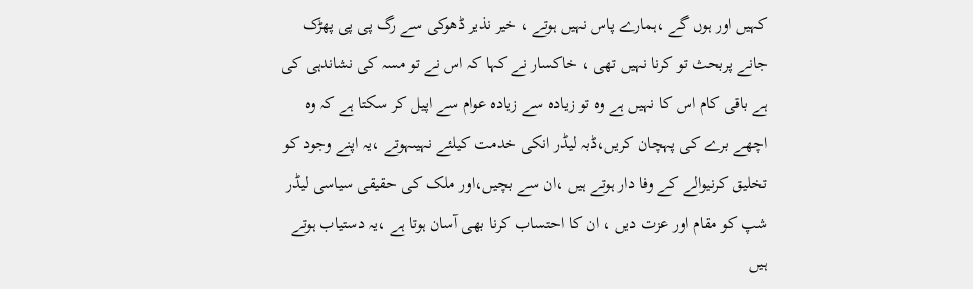کہیں اور ہوں گے ،ہمارے پاس نہیں ہوتے ، خیر نذیر ڈھوکی سے رگ پی پی پھڑک جانے پربحث تو کرنا نہیں تھی ، خاکسار نے کہا کہ اس نے تو مسہ کی نشاندہی کی ہے باقی کام اس کا نہیں ہے وہ تو زیادہ سے زیادہ عوام سے اپیل کر سکتا ہے کہ وہ اچھے برے کی پہچان کریں،ڈبہ لیڈر انکی خدمت کیلئے نہیںہوتے ،یہ اپنے وجود کو تخلیق کرنیوالے کے وفا دار ہوتے ہیں ،ان سے بچیں،اور ملک کی حقیقی سیاسی لیڈر شپ کو مقام اور عزت دیں ، ان کا احتساب کرنا بھی آسان ہوتا ہے ،یہ دستیاب ہوتے ہیں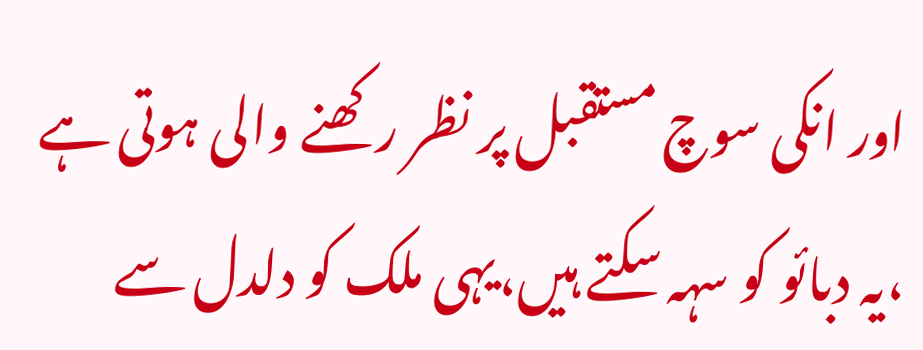اور انکی سوچ مستقبل پر نظر رکھنے والی ہوتی ہے ،یہ دبائو کو سہہ سکتے ہیں،یہی ملک کو دلدل سے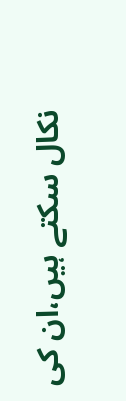نکال سکتے ہیں،ان کی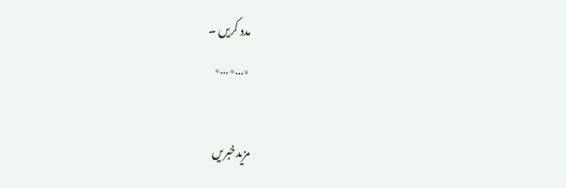مدد کریں ۔
٭…٭…٭

مزیدخبریں